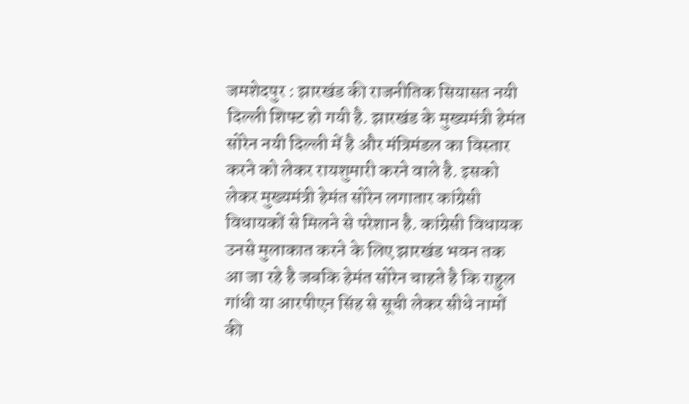जमशेदपुर : झारखंड की राजनीतिक सियासत नयी दिल्ली शिफ्ट हो गयी है. झारखंड के मुख्यमंत्री हेमंत सोरेन नयी दिल्ली में है और मंत्रिमंडल का विस्तार करने को लेकर रायशुमारी करने वाले है. इसको लेकर मुख्यमंत्री हेमंत सोरेन लगातार कांग्रेसी विधायकों से मिलने से परेशान है. कांग्रेसी विधायक उनसे मुलाकात करने के लिए झारखंड भवन तक आ जा रहे है जबकि हेमंत सोरेन चाहते है कि राहुल गांधी या आरपीएन सिंह से सूची लेकर सीधे नामों की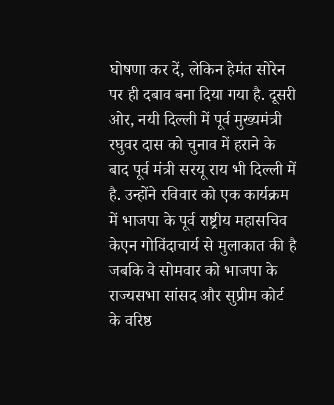घोषणा कर दें, लेकिन हेमंत सोरेन पर ही दबाव बना दिया गया है. दूसरी ओर, नयी दिल्ली में पूर्व मुख्यमंत्री रघुवर दास को चुनाव में हराने के बाद पूर्व मंत्री सरयू राय भी दिल्ली में है. उन्होंने रविवार को एक कार्यक्रम में भाजपा के पूर्व राष्ट्रीय महासचिव केएन गोविंदाचार्य से मुलाकात की है जबकि वे सोमवार को भाजपा के राज्यसभा सांसद और सुप्रीम कोर्ट के वरिष्ठ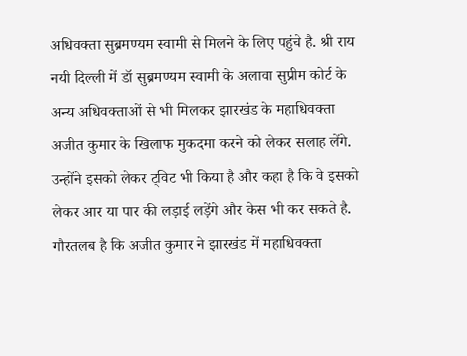अधिवक्ता सुब्रमण्यम स्वामी से मिलने के लिए पहुंचे है. श्री राय नयी दिल्ली में डॉ सुब्रमण्यम स्वामी के अलावा सुप्रीम कोर्ट के अन्य अधिवक्ताओं से भी मिलकर झारखंड के महाधिवक्ता अजीत कुमार के खिलाफ मुकदमा करने को लेकर सलाह लेंगे. उन्होंने इसको लेकर ट्विट भी किया है और कहा है कि वे इसको लेकर आर या पार की लड़ाई लड़ेंगे और केस भी कर सकते है. गौरतलब है कि अजीत कुमार ने झारखंड में महाधिवक्ता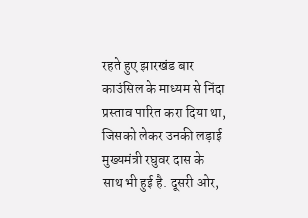रहते हुए झारखंड बार काउंसिल के माध्यम से निंदा प्रस्ताव पारित करा दिया था, जिसको लेकर उनकी लड़ाई मुख्यमंत्री रघुवर दास के साथ भी हुई है. दूसरी ओर,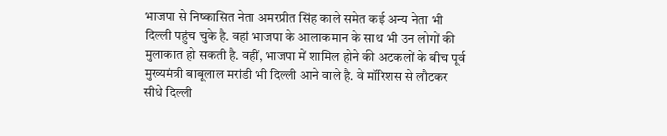भाजपा से निष्कासित नेता अमरप्रीत सिंह काले समेत कई अन्य नेता भी दिल्ली पहुंच चुके है. वहां भाजपा के आलाकमान के साथ भी उन लोगों की मुलाकात हो सकती है. वहीं, भाजपा में शामिल होने की अटकलों के बीच पूर्व मुख्यमंत्री बाबूलाल मरांडी भी दिल्ली आने वाले है. वे मॉरिशस से लौटकर सीधे दिल्ली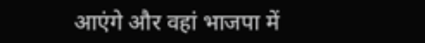आएंगे और वहां भाजपा में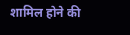शामिल होने की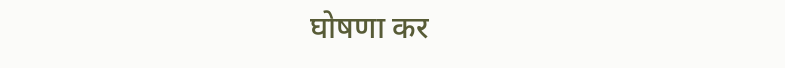घोषणा कर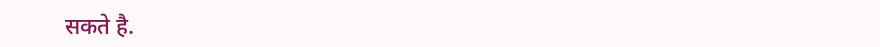सकते है.